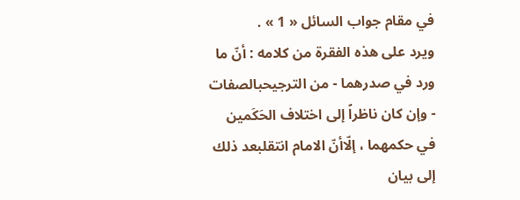في مقام جواب السائل « 1 » .
ويرد على هذه الفقرة من كلامه : أنّ ما ورد في صدرهما - من الترجيحبالصفات - وإن كان ناظراً إلى اختلاف الحَكَمين في حكمهما ، إلّاأنّ الامام انتقلبعد ذلك إلى بيان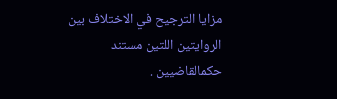مزايا الترجيح في الاختلاف بين الروايتين اللتين مستند حكمالقاضيين .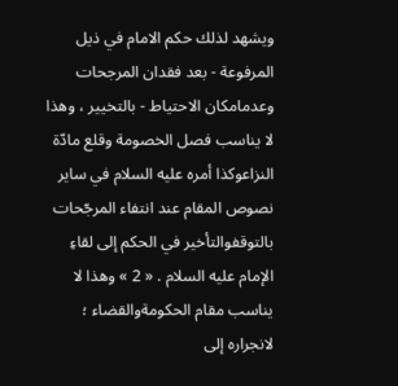ويشهد لذلك حكم الامام في ذيل المرفوعة - بعد فقدان المرجحات وعدمامكان الاحتياط - بالتخيير ، وهذا لا يناسب فصل الخصومة وقلع مادّة النزاعوكذا أمره عليه السلام في ساير نصوص المقام عند انتفاء المرجّحات بالتوقفوالتأخير في الحكم إلى لقاءِ الإمام عليه السلام . « 2 » وهذا لا يناسب مقام الحكومةوالقضاء ؛ لانجراره إلى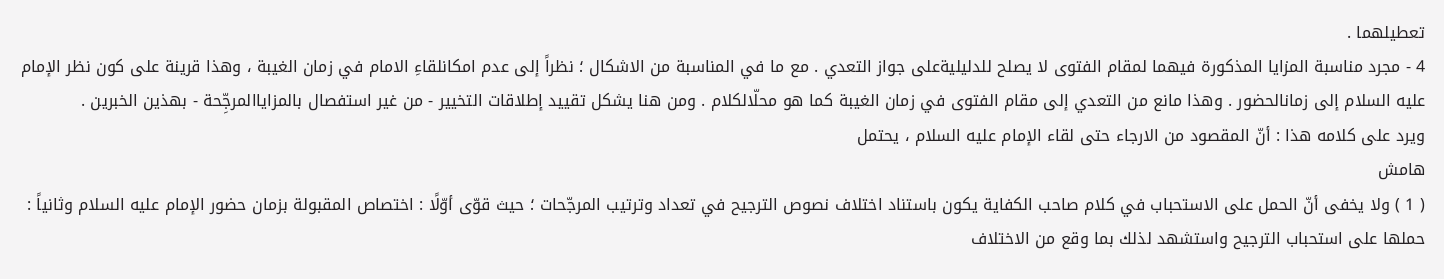تعطيلهما .
4 - مجرد مناسبة المزايا المذكورة فيهما لمقام الفتوى لا يصلح للدليليةعلى جواز التعدي . مع ما في المناسبة من الاشكال ؛ نظراً إلى عدم امكانلقاءِ الامام في زمان الغيبة ، وهذا قرينة على كون نظر الإمام عليه السلام إلى زمانالحضور . وهذا مانع من التعدي إلى مقام الفتوى في زمان الغيبة كما هو محلّالكلام . ومن هنا يشكل تقييد إطلاقات التخيير - من غير استفصال بالمزاياالمرجِّحة - بهذين الخبرين .
ويرد على كلامه هذا : أنّ المقصود من الارجاء حتى لقاء الإمام عليه السلام ، يحتمل
هامش
( 1 ) ولا يخفى أنّ الحمل على الاستحباب في كلام صاحب الكفاية يكون باستناد اختلاف نصوص الترجيح في تعداد وترتيب المرجّحات ؛ حيث قوّى أوّلًا : اختصاص المقبولة بزمان حضور الإمام عليه السلام وثانياً : حملها على استحباب الترجيح واستشهد لذلك بما وقع من الاختلاف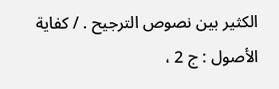الكثير بين نصوص الترجيح . / كفاية الأصول : ج 2 ،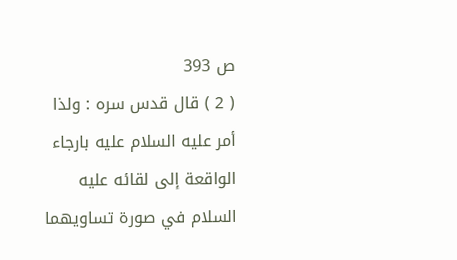ص 393
( 2 ) قال قدس سره : ولذا أمر عليه السلام عليه بارجاء الواقعة إلى لقائه عليه السلام في صورة تساويهما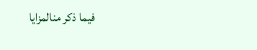فيما ذكر منالمزايا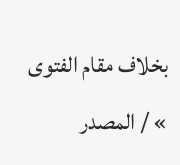بخلاف مقام الفتوى » / المصدر